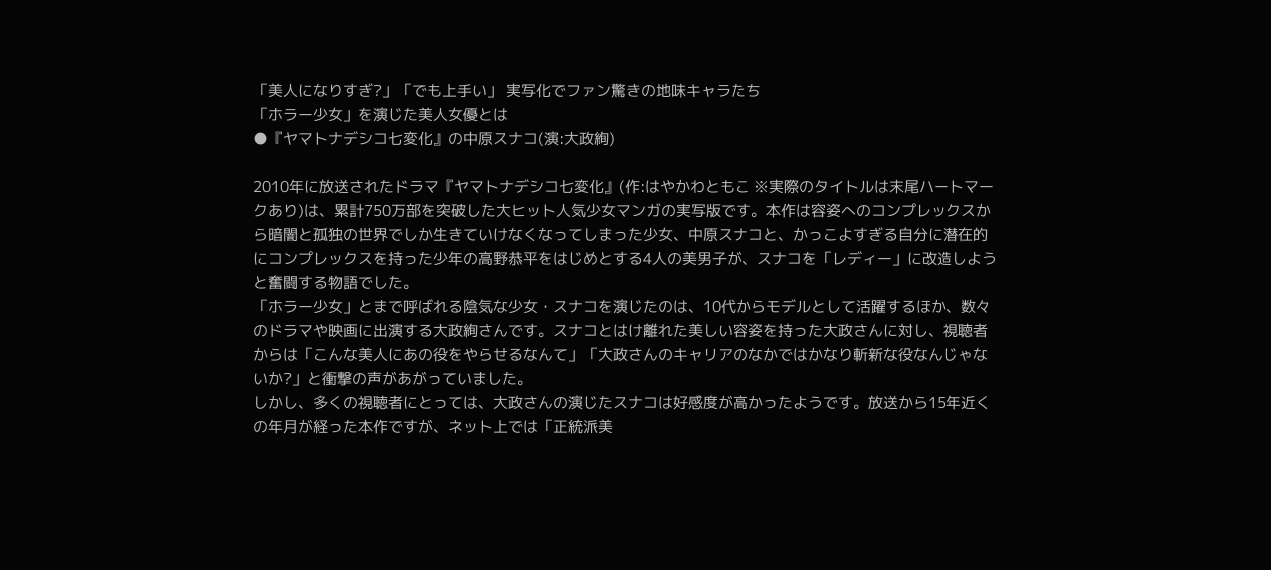「美人になりすぎ?」「でも上手い」 実写化でファン驚きの地味キャラたち
「ホラー少女」を演じた美人女優とは
●『ヤマトナデシコ七変化』の中原スナコ(演:大政絢)

2010年に放送されたドラマ『ヤマトナデシコ七変化』(作:はやかわともこ ※実際のタイトルは末尾ハートマークあり)は、累計750万部を突破した大ヒット人気少女マンガの実写版です。本作は容姿へのコンプレックスから暗闇と孤独の世界でしか生きていけなくなってしまった少女、中原スナコと、かっこよすぎる自分に潜在的にコンプレックスを持った少年の高野恭平をはじめとする4人の美男子が、スナコを「レディー」に改造しようと奮闘する物語でした。
「ホラー少女」とまで呼ばれる陰気な少女・スナコを演じたのは、10代からモデルとして活躍するほか、数々のドラマや映画に出演する大政絢さんです。スナコとはけ離れた美しい容姿を持った大政さんに対し、視聴者からは「こんな美人にあの役をやらせるなんて」「大政さんのキャリアのなかではかなり斬新な役なんじゃないか?」と衝撃の声があがっていました。
しかし、多くの視聴者にとっては、大政さんの演じたスナコは好感度が高かったようです。放送から15年近くの年月が経った本作ですが、ネット上では「正統派美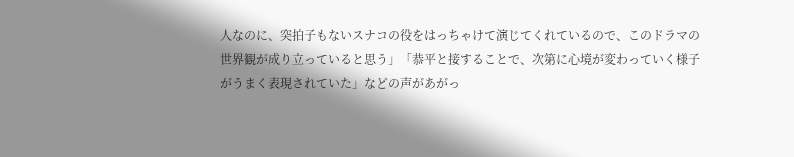人なのに、突拍子もないスナコの役をはっちゃけて演じてくれているので、このドラマの世界観が成り立っていると思う」「恭平と接することで、次第に心境が変わっていく様子がうまく表現されていた」などの声があがっ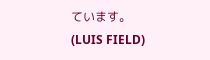ています。
(LUIS FIELD)